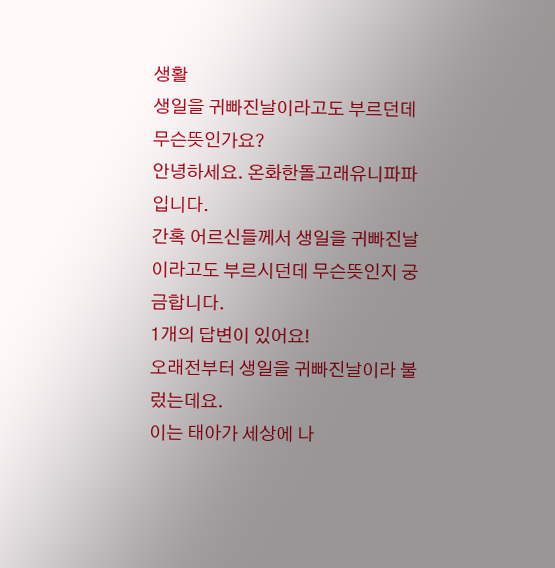생활
생일을 귀빠진날이라고도 부르던데 무슨뜻인가요?
안녕하세요. 온화한돌고래유니파파입니다.
간혹 어르신들께서 생일을 귀빠진날이라고도 부르시던데 무슨뜻인지 궁금합니다.
1개의 답변이 있어요!
오래전부터 생일을 귀빠진날이라 불렀는데요.
이는 태아가 세상에 나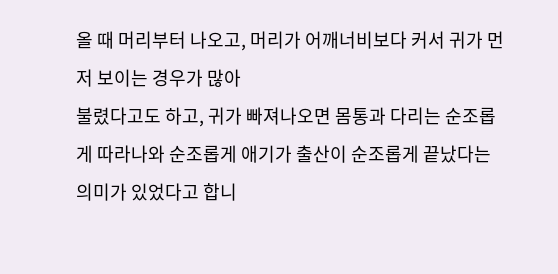올 때 머리부터 나오고, 머리가 어깨너비보다 커서 귀가 먼저 보이는 경우가 많아
불렸다고도 하고, 귀가 빠져나오면 몸통과 다리는 순조롭게 따라나와 순조롭게 애기가 출산이 순조롭게 끝났다는
의미가 있었다고 합니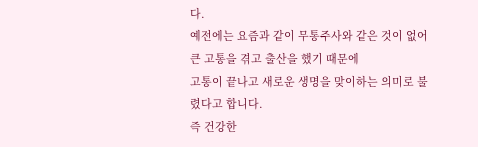다.
예전에는 요즘과 같이 무통주사와 같은 것이 없어 큰 고통을 겪고 출산을 했기 때문에
고통이 끝나고 새로운 생명을 맞이하는 의미로 불렸다고 합니다.
즉 건강한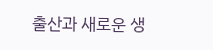출산과 새로운 생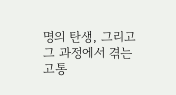명의 탄생, 그리고 그 과정에서 겪는 고통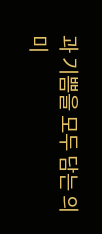과 기쁨을 모두 담는 의미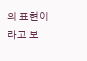의 표현이라고 보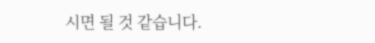시면 될 것 같습니다.